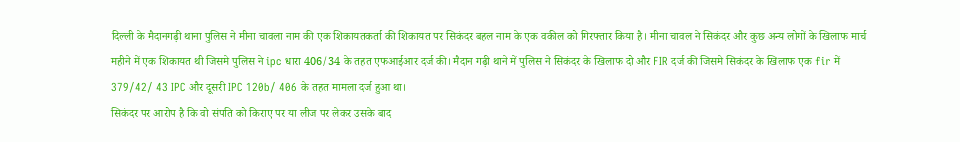दिल्ली के मैदानगढ़ी थाना पुलिस ने मीना चावला नाम की एक शिकायतकर्ता की शिकायत पर सिकंदर बहल नाम के एक वकील को गिरफ्तार किया है। मीना चावल ने सिकंदर और कुछ अन्य लोगों के खिलाफ मार्च महीने में एक शिकायत थी जिसमे पुलिस ने ipc धारा 406/34 के तहत एफआईआर दर्ज की। मैदान गढ़ी थाने में पुलिस ने सिकंदर के खिलाफ दो और FIR दर्ज की जिसमे सिकंदर के खिलाफ एक fir में 379/42/ 43 IPC और दूसरी IPC 120b/ 406 के तहत मामला दर्ज हुआ था।
सिकंदर पर आरोप है कि वो संपति को किराए पर या लीज पर लेकर उसके बाद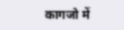कागजो में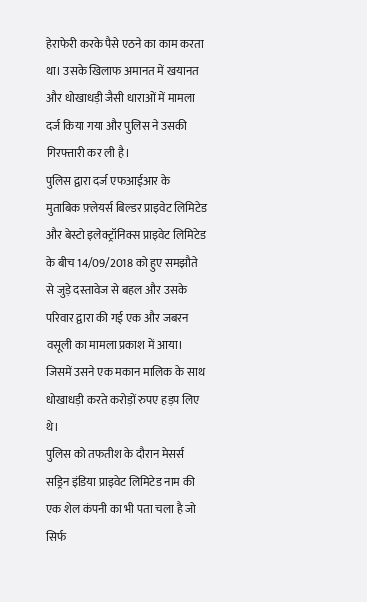हेराफेरी करके पैसे एठने का काम करता था। उसके खिलाफ अमानत में खयानत और धोखाधड़ी जैसी धाराओं में मामला दर्ज किया गया और पुलिस ने उसकी गिरफ्तारी कर ली है।
पुलिस द्वारा दर्ज एफआईआर के मुताबिक फ़्लेयर्स बिल्डर प्राइवेट लिमिटेड और बेस्टो इलेक्ट्रॉनिक्स प्राइवेट लिमिटेड के बीच 14/09/2018 को हुए समझौते से जुड़े दस्तावेज से बहल और उसके परिवार द्वारा की गई एक और जबरन वसूली का मामला प्रकाश में आया। जिसमें उसने एक मकान मालिक के साथ धोखाधड़ी करते करोड़ों रुपए हड़प लिए थे।
पुलिस को तफतीश के दौरान मेसर्स सड्रिन इंडिया प्राइवेट लिमिटेड नाम की एक शेल कंपनी का भी पता चला है जो सिर्फ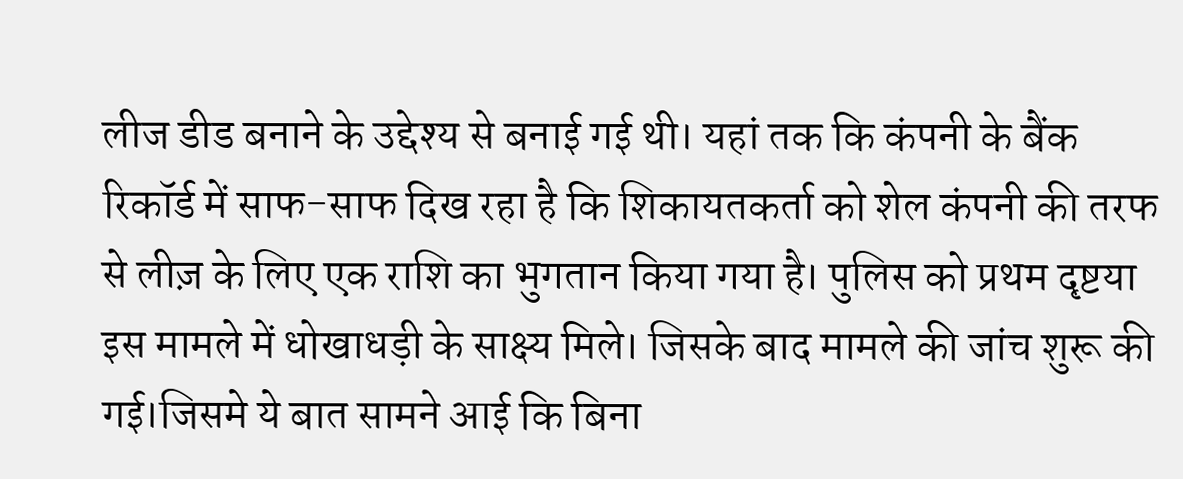लीज डीड बनाने के उद्देश्य से बनाई गई थी। यहां तक कि कंपनी के बैंक रिकॉर्ड में साफ-साफ दिख रहा है कि शिकायतकर्ता को शेल कंपनी की तरफ से लीज़ के लिए एक राशि का भुगतान किया गया है। पुलिस को प्रथम दृष्टया इस मामले में धोखाधड़ी के साक्ष्य मिले। जिसके बाद मामले की जांच शुरू की गई।जिसमे ये बात सामने आई कि बिना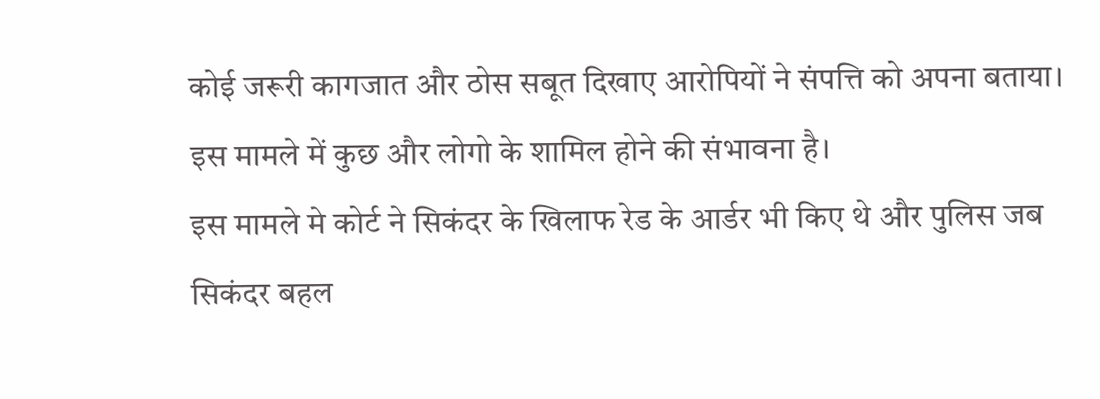कोई जरूरी कागजात और ठोस सबूत दिखाए आरोपियों ने संपत्ति को अपना बताया। इस मामले में कुछ और लोगो के शामिल होने की संभावना है।
इस मामले मे कोर्ट ने सिकंदर के खिलाफ रेड के आर्डर भी किए थे और पुलिस जब सिकंदर बहल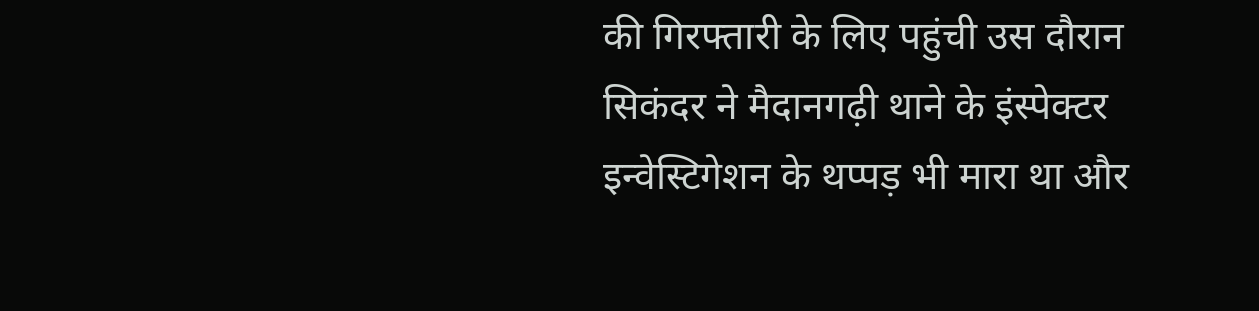की गिरफ्तारी के लिए पहुंची उस दौरान सिकंदर ने मैदानगढ़ी थाने के इंस्पेक्टर इन्वेस्टिगेशन के थप्पड़ भी मारा था और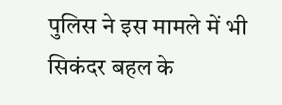पुलिस ने इस मामले में भी सिकंदर बहल के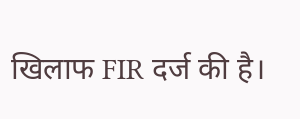खिलाफ FIR दर्ज की है।